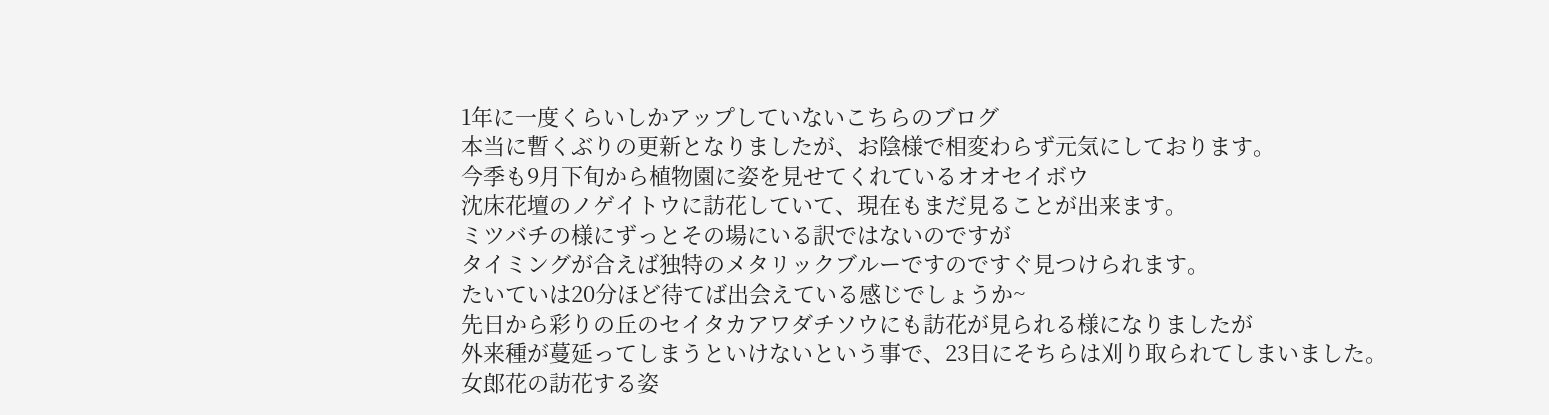1年に一度くらいしかアップしていないこちらのブログ
本当に暫くぶりの更新となりましたが、お陰様で相変わらず元気にしております。
今季も9月下旬から植物園に姿を見せてくれているオオセイボウ
沈床花壇のノゲイトウに訪花していて、現在もまだ見ることが出来ます。
ミツバチの様にずっとその場にいる訳ではないのですが
タイミングが合えば独特のメタリックブルーですのですぐ見つけられます。
たいていは20分ほど待てば出会えている感じでしょうか~
先日から彩りの丘のセイタカアワダチソウにも訪花が見られる様になりましたが
外来種が蔓延ってしまうといけないという事で、23日にそちらは刈り取られてしまいました。
女郎花の訪花する姿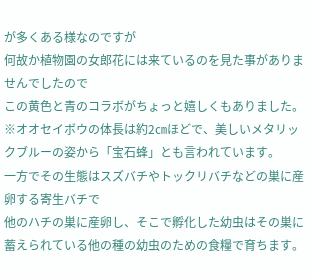が多くある様なのですが
何故か植物園の女郎花には来ているのを見た事がありませんでしたので
この黄色と青のコラボがちょっと嬉しくもありました。
※オオセイボウの体長は約2㎝ほどで、美しいメタリックブルーの姿から「宝石蜂」とも言われています。
一方でその生態はスズバチやトックリバチなどの巣に産卵する寄生バチで
他のハチの巣に産卵し、そこで孵化した幼虫はその巣に蓄えられている他の種の幼虫のための食糧で育ちます。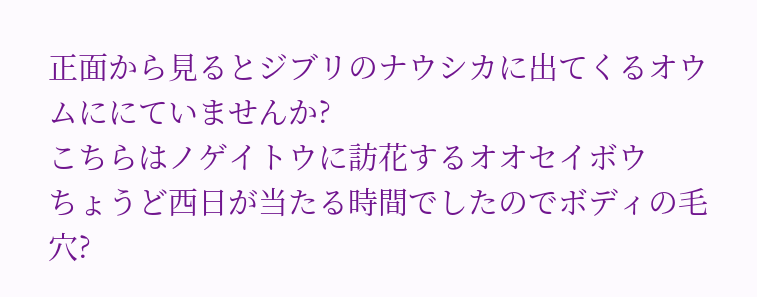正面から見るとジブリのナウシカに出てくるオウムににていませんか?
こちらはノゲイトウに訪花するオオセイボウ
ちょうど西日が当たる時間でしたのでボディの毛穴?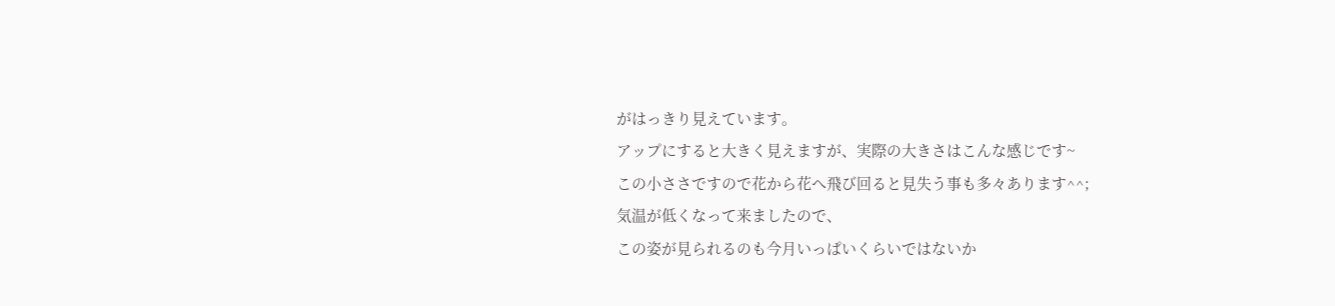がはっきり見えています。
アップにすると大きく見えますが、実際の大きさはこんな感じです~
この小ささですので花から花へ飛び回ると見失う事も多々あります^^;
気温が低くなって来ましたので、
この姿が見られるのも今月いっぱいくらいではないか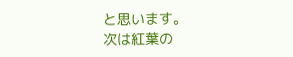と思います。
次は紅葉の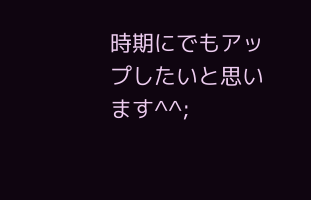時期にでもアップしたいと思います^^;